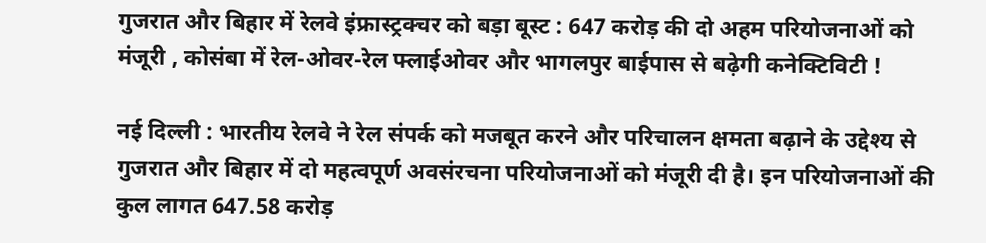गुजरात और बिहार में रेलवे इंफ्रास्ट्रक्चर को बड़ा बूस्ट : 647 करोड़ की दो अहम परियोजनाओं को मंजूरी , कोसंबा में रेल-ओवर-रेल फ्लाईओवर और भागलपुर बाईपास से बढ़ेगी कनेक्टिविटी !

नई दिल्ली : भारतीय रेलवे ने रेल संपर्क को मजबूत करने और परिचालन क्षमता बढ़ाने के उद्देश्य से गुजरात और बिहार में दो महत्वपूर्ण अवसंरचना परियोजनाओं को मंजूरी दी है। इन परियोजनाओं की कुल लागत 647.58 करोड़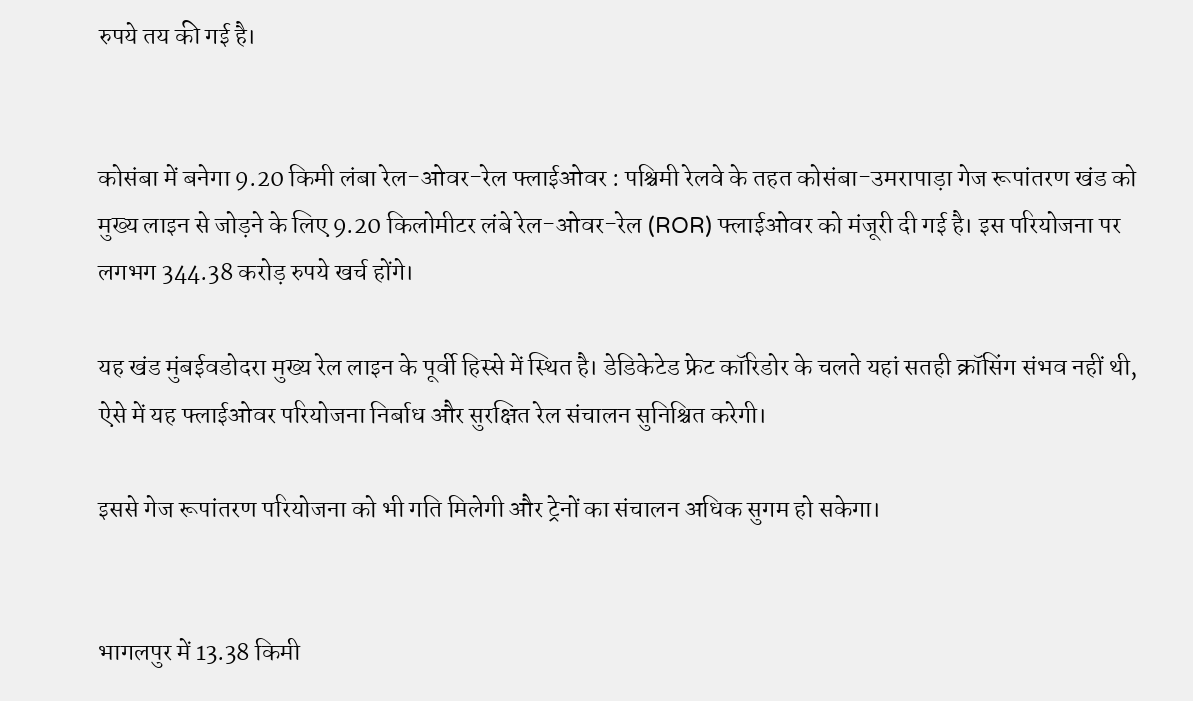रुपये तय की गई है।


कोसंबा में बनेगा 9.20 किमी लंबा रेल-ओवर-रेल फ्लाईओवर : पश्चिमी रेलवे के तहत कोसंबा-उमरापाड़ा गेज रूपांतरण खंड को मुख्य लाइन से जोड़ने के लिए 9.20 किलोमीटर लंबे रेल-ओवर-रेल (ROR) फ्लाईओवर को मंजूरी दी गई है। इस परियोजना पर लगभग 344.38 करोड़ रुपये खर्च होंगे।

यह खंड मुंबईवडोदरा मुख्य रेल लाइन के पूर्वी हिस्से में स्थित है। डेडिकेटेड फ्रेट कॉरिडोर के चलते यहां सतही क्रॉसिंग संभव नहीं थी, ऐसे में यह फ्लाईओवर परियोजना निर्बाध और सुरक्षित रेल संचालन सुनिश्चित करेगी।

इससे गेज रूपांतरण परियोजना को भी गति मिलेगी और ट्रेनों का संचालन अधिक सुगम हो सकेगा।


भागलपुर में 13.38 किमी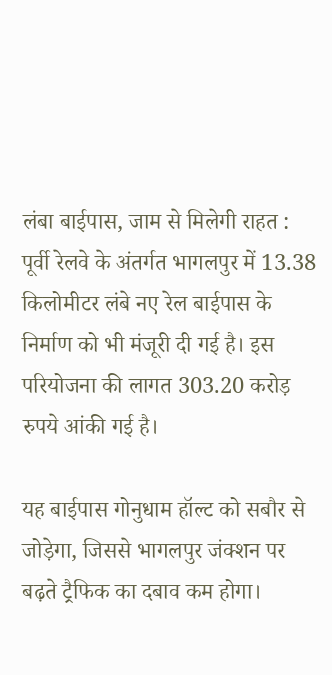लंबा बाईपास, जाम से मिलेगी राहत : पूर्वी रेलवे के अंतर्गत भागलपुर में 13.38 किलोमीटर लंबे नए रेल बाईपास के निर्माण को भी मंजूरी दी गई है। इस परियोजना की लागत 303.20 करोड़ रुपये आंकी गई है।

यह बाईपास गोनुधाम हॉल्ट को सबौर से जोड़ेगा, जिससे भागलपुर जंक्शन पर बढ़ते ट्रैफिक का दबाव कम होगा।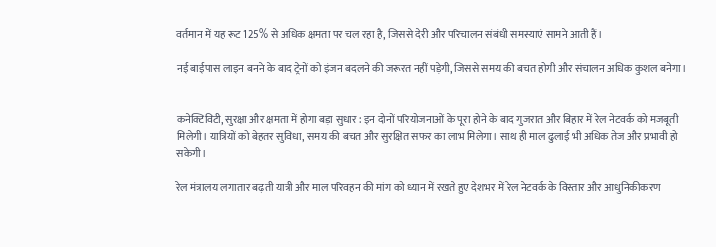वर्तमान में यह रूट 125% से अधिक क्षमता पर चल रहा है, जिससे देरी और परिचालन संबंधी समस्याएं सामने आती हैं।

नई बाईपास लाइन बनने के बाद ट्रेनों को इंजन बदलने की जरूरत नहीं पड़ेगी, जिससे समय की बचत होगी और संचालन अधिक कुशल बनेगा।


कनेक्टिविटी, सुरक्षा और क्षमता में होगा बड़ा सुधार : इन दोनों परियोजनाओं के पूरा होने के बाद गुजरात और बिहार में रेल नेटवर्क को मजबूती मिलेगी। यात्रियों को बेहतर सुविधा, समय की बचत और सुरक्षित सफर का लाभ मिलेगा। साथ ही माल ढुलाई भी अधिक तेज और प्रभावी हो सकेगी।

रेल मंत्रालय लगातार बढ़ती यात्री और माल परिवहन की मांग को ध्यान में रखते हुए देशभर में रेल नेटवर्क के विस्तार और आधुनिकीकरण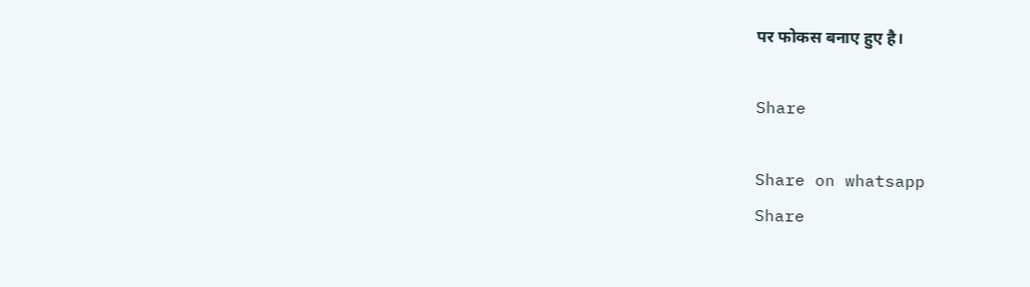पर फोकस बनाए हुए है।

Share

Share on whatsapp
Share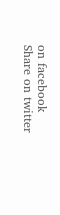on facebook
Share on twitter